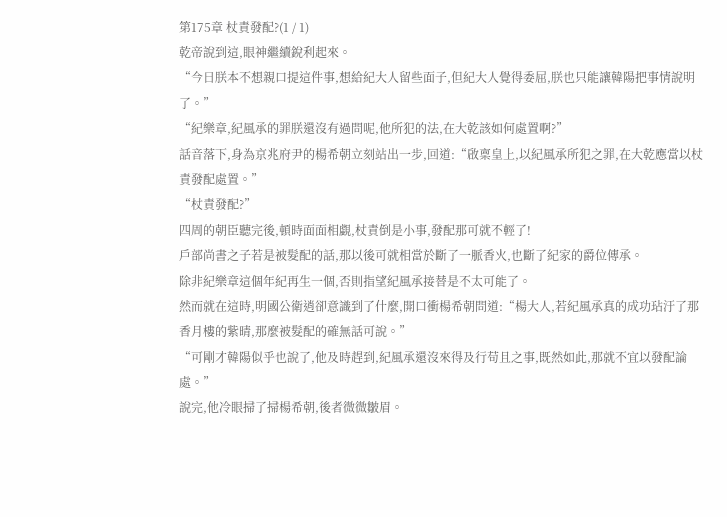第175章 杖責發配?(1 / 1)
乾帝說到這,眼神繼續銳利起來。
“今日朕本不想親口提這件事,想給紀大人留些面子,但紀大人覺得委屈,朕也只能讓韓陽把事情說明了。”
“紀樂章,紀風承的罪朕還沒有過問呢,他所犯的法,在大乾該如何處置啊?”
話音落下,身為京兆府尹的楊希朝立刻站出一步,回道:“啟稟皇上,以紀風承所犯之罪,在大乾應當以杖責發配處置。”
“杖責發配?”
四周的朝臣聽完後,頓時面面相覷,杖責倒是小事,發配那可就不輕了!
戶部尚書之子若是被髮配的話,那以後可就相當於斷了一脈香火,也斷了紀家的爵位傳承。
除非紀樂章這個年紀再生一個,否則指望紀風承接替是不太可能了。
然而就在這時,明國公衛逍卻意識到了什麼,開口衝楊希朝問道:“楊大人,若紀風承真的成功玷汙了那香月樓的紫晴,那麼被髮配的確無話可說。”
“可剛才韓陽似乎也說了,他及時趕到,紀風承還沒來得及行苟且之事,既然如此,那就不宜以發配論處。”
說完,他冷眼掃了掃楊希朝,後者微微皺眉。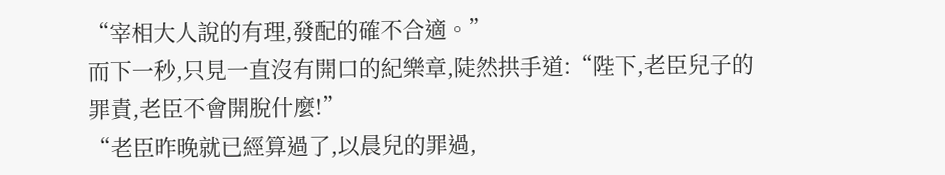“宰相大人說的有理,發配的確不合適。”
而下一秒,只見一直沒有開口的紀樂章,陡然拱手道:“陛下,老臣兒子的罪責,老臣不會開脫什麼!”
“老臣昨晚就已經算過了,以晨兒的罪過,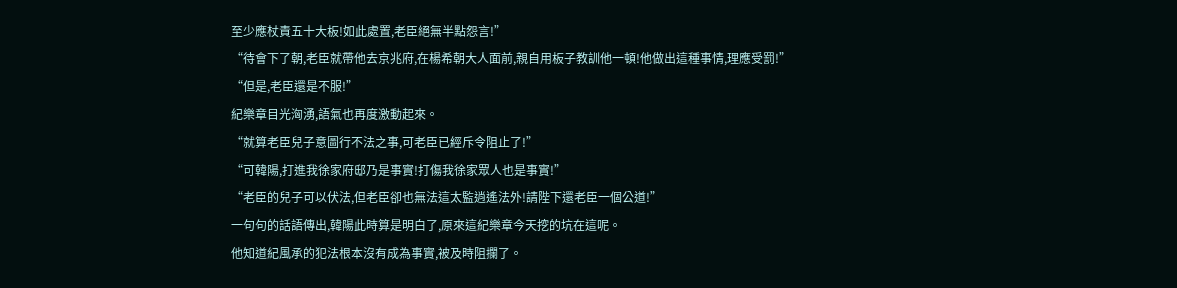至少應杖責五十大板!如此處置,老臣絕無半點怨言!”
“待會下了朝,老臣就帶他去京兆府,在楊希朝大人面前,親自用板子教訓他一頓!他做出這種事情,理應受罰!”
“但是,老臣還是不服!”
紀樂章目光洶湧,語氣也再度激動起來。
“就算老臣兒子意圖行不法之事,可老臣已經斥令阻止了!”
“可韓陽,打進我徐家府邸乃是事實!打傷我徐家眾人也是事實!”
“老臣的兒子可以伏法,但老臣卻也無法這太監逍遙法外!請陛下還老臣一個公道!”
一句句的話語傳出,韓陽此時算是明白了,原來這紀樂章今天挖的坑在這呢。
他知道紀風承的犯法根本沒有成為事實,被及時阻攔了。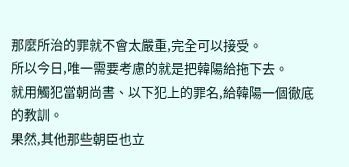那麼所治的罪就不會太嚴重,完全可以接受。
所以今日,唯一需要考慮的就是把韓陽給拖下去。
就用觸犯當朝尚書、以下犯上的罪名,給韓陽一個徹底的教訓。
果然,其他那些朝臣也立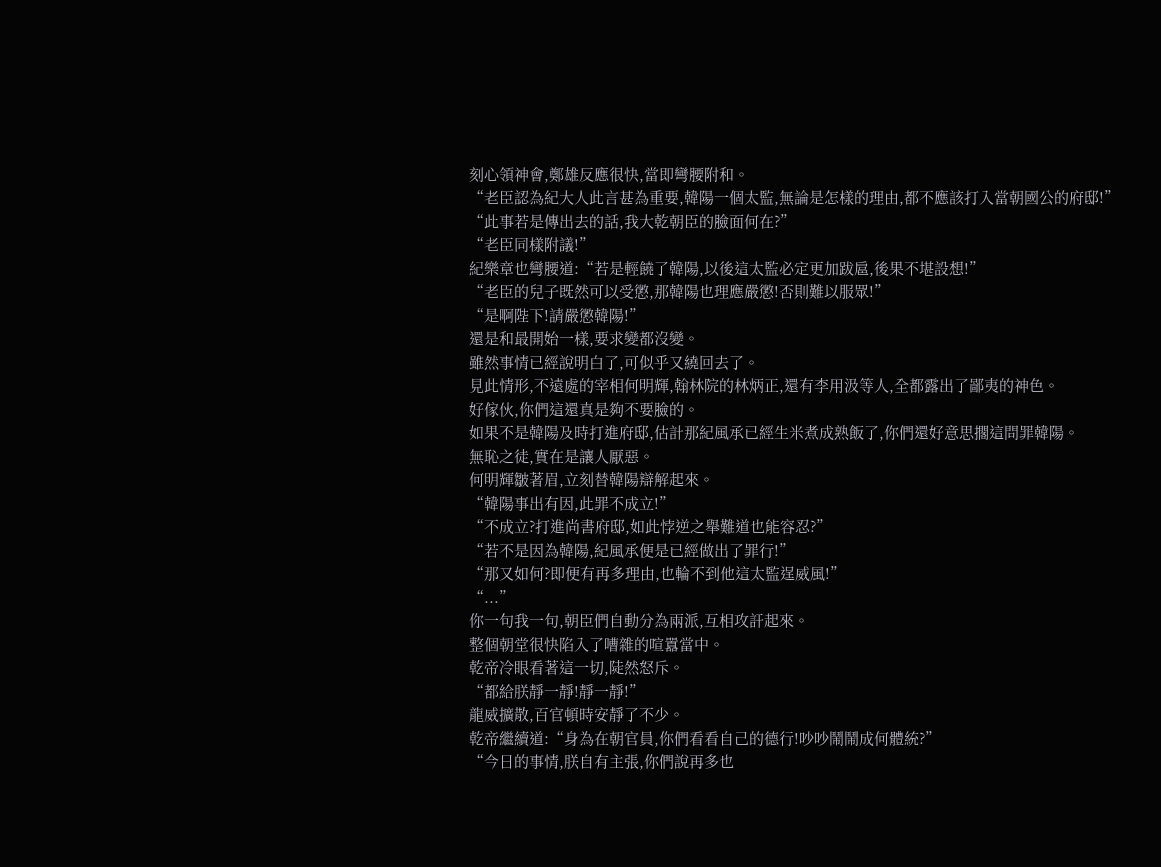刻心領神會,鄭雄反應很快,當即彎腰附和。
“老臣認為紀大人此言甚為重要,韓陽一個太監,無論是怎樣的理由,都不應該打入當朝國公的府邸!”
“此事若是傳出去的話,我大乾朝臣的臉面何在?”
“老臣同樣附議!”
紀樂章也彎腰道:“若是輕饒了韓陽,以後這太監必定更加跋扈,後果不堪設想!”
“老臣的兒子既然可以受懲,那韓陽也理應嚴懲!否則難以服眾!”
“是啊陛下!請嚴懲韓陽!”
還是和最開始一樣,要求變都沒變。
雖然事情已經說明白了,可似乎又繞回去了。
見此情形,不遠處的宰相何明輝,翰林院的林炳正,還有李用汲等人,全都露出了鄙夷的神色。
好傢伙,你們這還真是夠不要臉的。
如果不是韓陽及時打進府邸,估計那紀風承已經生米煮成熟飯了,你們還好意思擱這問罪韓陽。
無恥之徒,實在是讓人厭惡。
何明輝皺著眉,立刻替韓陽辯解起來。
“韓陽事出有因,此罪不成立!”
“不成立?打進尚書府邸,如此悖逆之舉難道也能容忍?”
“若不是因為韓陽,紀風承便是已經做出了罪行!”
“那又如何?即便有再多理由,也輪不到他這太監逞威風!”
“...”
你一句我一句,朝臣們自動分為兩派,互相攻訐起來。
整個朝堂很快陷入了嘈雜的喧囂當中。
乾帝冷眼看著這一切,陡然怒斥。
“都給朕靜一靜!靜一靜!”
龍威擴散,百官頓時安靜了不少。
乾帝繼續道:“身為在朝官員,你們看看自己的德行!吵吵鬧鬧成何體統?”
“今日的事情,朕自有主張,你們說再多也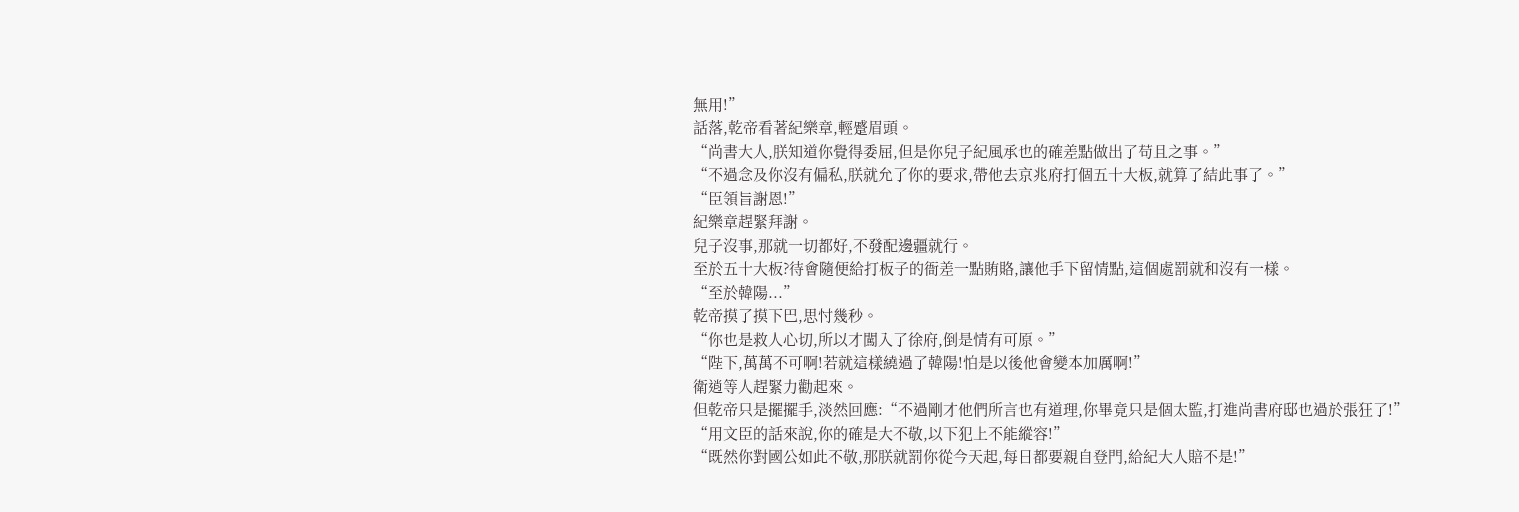無用!”
話落,乾帝看著紀樂章,輕蹙眉頭。
“尚書大人,朕知道你覺得委屈,但是你兒子紀風承也的確差點做出了苟且之事。”
“不過念及你沒有偏私,朕就允了你的要求,帶他去京兆府打個五十大板,就算了結此事了。”
“臣領旨謝恩!”
紀樂章趕緊拜謝。
兒子沒事,那就一切都好,不發配邊疆就行。
至於五十大板?待會隨便給打板子的衙差一點賄賂,讓他手下留情點,這個處罰就和沒有一樣。
“至於韓陽...”
乾帝摸了摸下巴,思忖幾秒。
“你也是救人心切,所以才闖入了徐府,倒是情有可原。”
“陛下,萬萬不可啊!若就這樣繞過了韓陽!怕是以後他會變本加厲啊!”
衛逍等人趕緊力勸起來。
但乾帝只是擺擺手,淡然回應:“不過剛才他們所言也有道理,你畢竟只是個太監,打進尚書府邸也過於張狂了!”
“用文臣的話來說,你的確是大不敬,以下犯上不能縱容!”
“既然你對國公如此不敬,那朕就罰你從今天起,每日都要親自登門,給紀大人賠不是!”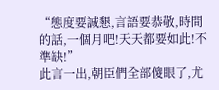“態度要誠懇,言語要恭敬,時間的話,一個月吧!天天都要如此!不準缺!”
此言一出,朝臣們全部傻眼了,尤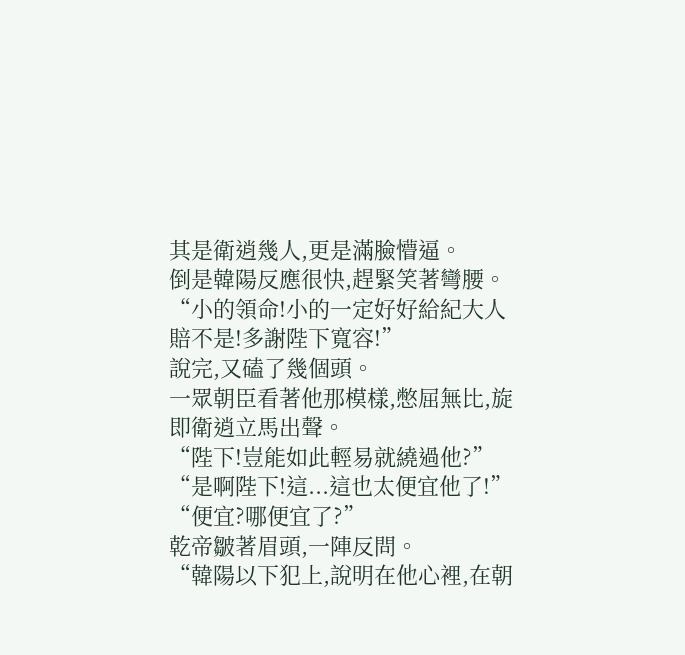其是衛逍幾人,更是滿臉懵逼。
倒是韓陽反應很快,趕緊笑著彎腰。
“小的領命!小的一定好好給紀大人賠不是!多謝陛下寬容!”
說完,又磕了幾個頭。
一眾朝臣看著他那模樣,憋屈無比,旋即衛逍立馬出聲。
“陛下!豈能如此輕易就繞過他?”
“是啊陛下!這...這也太便宜他了!”
“便宜?哪便宜了?”
乾帝皺著眉頭,一陣反問。
“韓陽以下犯上,說明在他心裡,在朝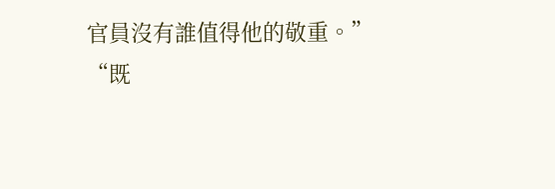官員沒有誰值得他的敬重。”
“既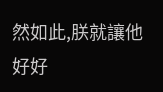然如此,朕就讓他好好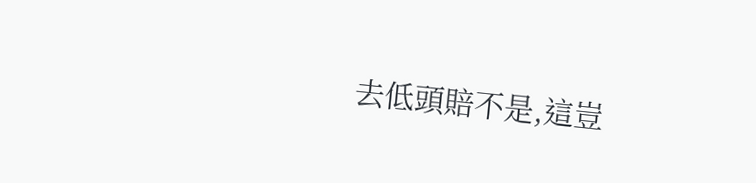去低頭賠不是,這豈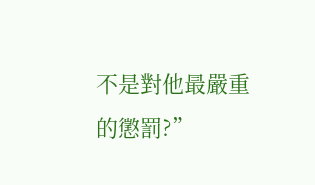不是對他最嚴重的懲罰?”